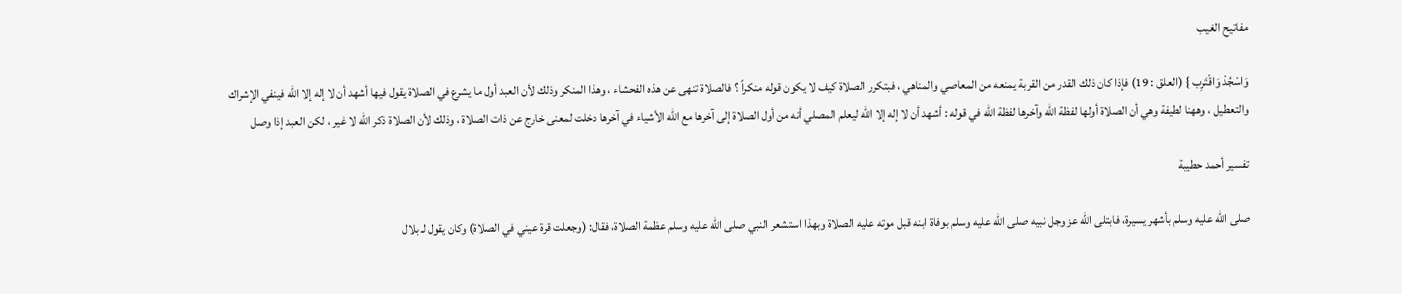مفاتيح الغيب

وَاسْجُدْ وَاقْتَرِب } (العلق : 19) فإذا كان ذلك القدر من القربة يمنعه من المعاصي والمناهي ، فبتكرر الصلاة كيف لا يكون قوله منكراً ؟ فالصلاة تنهى عن هذه الفحشاء ، وهذا المنكر وذلك لأن العبد أول ما يشرع في الصلاة يقول فيها أشهد أن لا إله إلا الله فينفي الإشراك والتعطيل ، وههنا لطيفة وهي أن الصلاة أولها لفظة الله وآخرها لفظة الله في قوله : أشهد أن لا إله إلا الله ليعلم المصلي أنه من أول الصلاة إلى آخرها مع الله الأشياء في آخرها دخلت لمعنى خارج عن ذات الصلاة ، وذلك لأن الصلاة ذكر الله لا غير ، لكن العبد إذا وصل

تفسير أحمد حطيبة

صلى الله عليه وسلم بأشهر يسيرة، فابتلى الله عز وجل نبيه صلى الله عليه وسلم بوفاة ابنه قبل موته عليه الصلاة وبهذا استشعر النبي صلى الله عليه وسلم عظمة الصلاة، فقال: (وجعلت قرة عيني في الصلاة) وكان يقول لـ بلال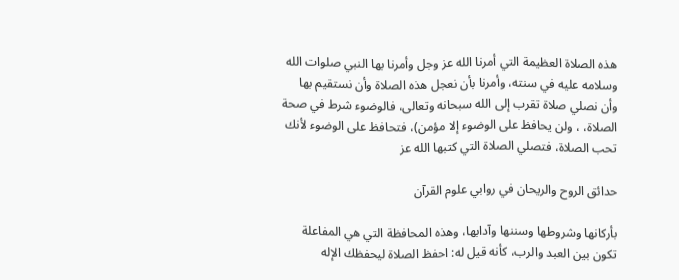هذه الصلاة العظيمة التي أمرنا الله عز وجل وأمرنا بها النبي صلوات الله وسلامه عليه في سنته، وأمرنا بأن نعجل هذه الصلاة وأن نستقيم بها وأن نصلي صلاة تقرب إلى الله سبحانه وتعالى، فالوضوء شرط في صحة الصلاة، ، ولن يحافظ على الوضوء إلا مؤمن)، فتحافظ على الوضوء لأنك تحب الصلاة، فتصلي الصلاة التي كتبها الله عز

حدائق الروح والريحان في روابي علوم القرآن

بأركانها وشروطها وسننها وآدابها، وهذه المحافظة التي هي المفاعلة تكون بين العبد والرب، كأنه قيل له: احفظ الصلاة ليحفظك الإله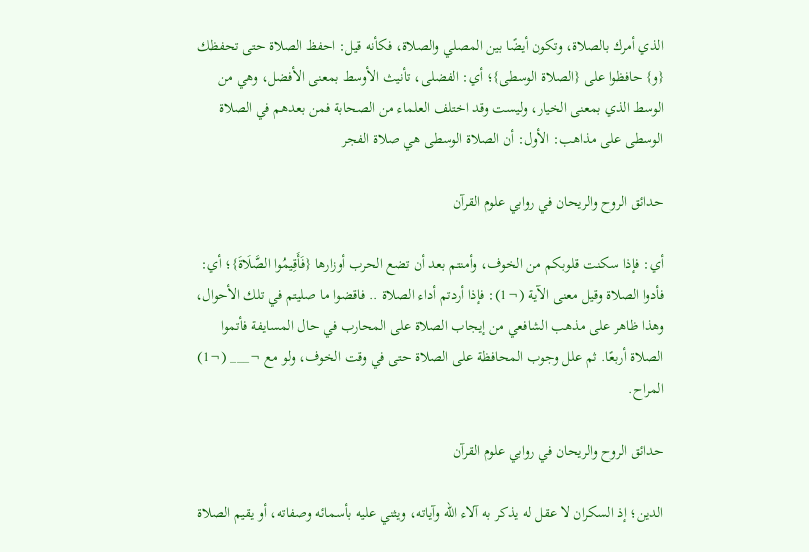الذي أمرك بالصلاة، وتكون أيضًا بين المصلي والصلاة، فكأنه قيل: احفظ الصلاة حتى تحفظك {و} حافظوا على {الصلاة الوسطى}؛ أي: الفضلى، تأنيث الأوسط بمعنى الأفضل، وهي من الوسط الذي بمعنى الخيار، وليست وقد اختلف العلماء من الصحابة فمن بعدهم في الصلاة الوسطى على مذاهب: الأول: أن الصلاة الوسطى هي صلاة الفجر

حدائق الروح والريحان في روابي علوم القرآن

أي: فإذا سكنت قلوبكم من الخوف، وأمنتم بعد أن تضع الحرب أوزارها {فَأَقِيمُوا الصَّلَاةَ}؛ أي: فأدوا الصلاة وقيل معنى الآية (¬1): فإذا أردتم أداء الصلاة .. فاقضوا ما صليتم في تلك الأحوال، وهذا ظاهر على مذهب الشافعي من إيجاب الصلاة على المحارب في حال المسايفة فأتموا الصلاة أربعًا. ثم علل وجوب المحافظة على الصلاة حتى في وقت الخوف، ولو مع ¬___ (¬1) المراح.

حدائق الروح والريحان في روابي علوم القرآن

الدين؛ إذ السكران لا عقل له يذكر به آلاء الله وآياته، ويثني عليه بأسمائه وصفاته، أو يقيم الصلاة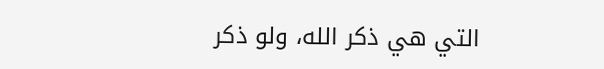التي هي ذكر الله، ولو ذكر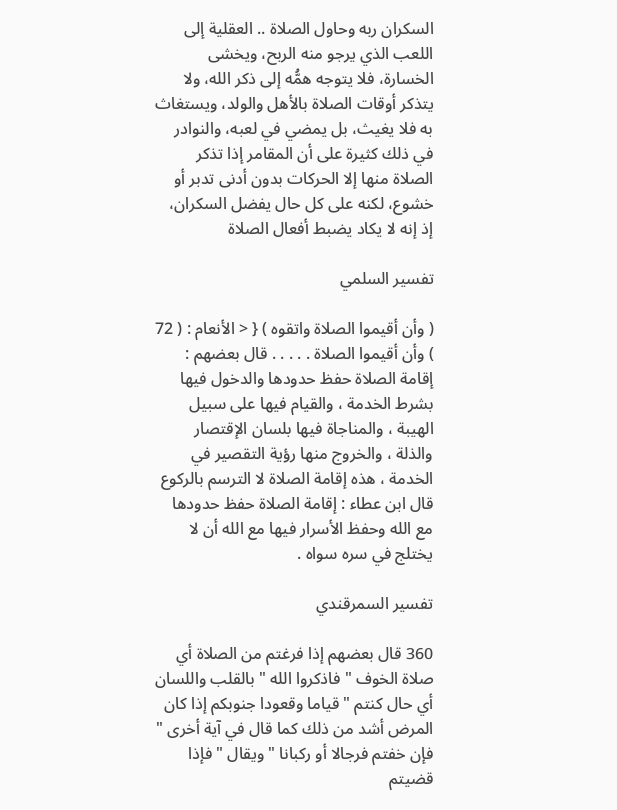السكران ربه وحاول الصلاة .. العقلية إلى اللعب الذي يرجو منه الربح، ويخشى الخسارة، فلا يتوجه همُّه إلى ذكر الله، ولا يتذكر أوقات الصلاة بالأهل والولد، ويستغاث به فلا يغيث، بل يمضي في لعبه، والنوادر في ذلك كثيرة على أن المقامر إذا تذكر الصلاة منها إلا الحركات بدون أدنى تدبر أو خشوع، لكنه على كل حال يفضل السكران، إذ إنه لا يكاد يضبط أفعال الصلاة

تفسير السلمي

( وأن أقيموا الصلاة واتقوه ) { < الأنعام : ( 72 ) وأن أقيموا الصلاة . . . . . قال بعضهم : إقامة الصلاة حفظ حدودها والدخول فيها بشرط الخدمة ، والقيام فيها على سبيل الهيبة ، والمناجاة فيها بلسان الإقتصار والذلة ، والخروج منها رؤية التقصير في الخدمة ، هذه إقامة الصلاة لا الترسم بالركوع قال ابن عطاء : إقامة الصلاة حفظ حدودها مع الله وحفظ الأسرار فيها مع الله أن لا يختلج في سره سواه .

تفسير السمرقندي

360 قال بعضهم إذا فرغتم من الصلاة أي صلاة الخوف " فاذكروا الله " بالقلب واللسان أي حال كنتم " قياما وقعودا جنوبكم إذا كان المرض أشد من ذلك كما قال في آية أخرى " فإن خفتم فرجالا أو ركبانا " ويقال " فإذا قضيتم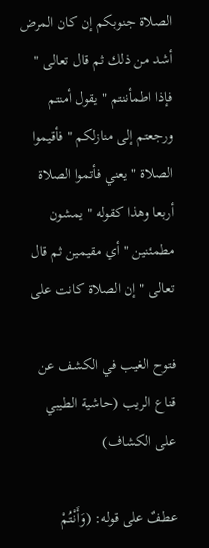الصلاة جنوبكم إن كان المرض أشد من ذلك ثم قال تعالى " فإذا اطمأننتم " يقول أمنتم ورجعتم إلى منازلكم " فأقيموا الصلاة " يعني فأتموا الصلاة أربعا وهذا كقوله " يمشون مطمئنين " أي مقيمين ثم قال تعالى " إن الصلاة كانت على

فتوح الغيب في الكشف عن قناع الريب (حاشية الطيبي على الكشاف)

عطفٌ على قوله: (وَأَنْتُمْ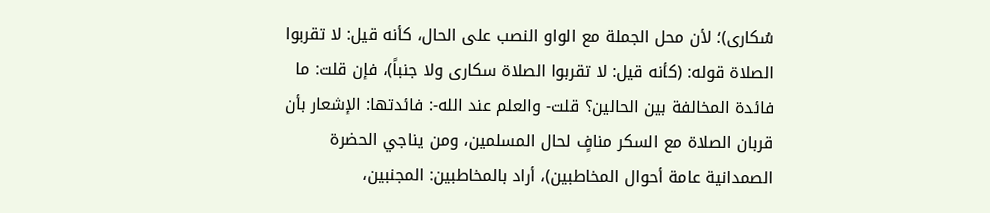سُكارى)؛ لأن محل الجملة مع الواو النصب على الحال، كأنه قيل: لا تقربوا الصلاة قوله: (كأنه قيل: لا تقربوا الصلاة سكارى ولا جنباً)، فإن قلت: ما فائدة المخالفة بين الحالين؟ قلت- والعلم عند الله-: فائدتها: الإشعار بأن قربان الصلاة مع السكر منافٍ لحال المسلمين، ومن يناجي الحضرة الصمدانية عامة أحوال المخاطبين)، أراد بالمخاطبين: المجنبين،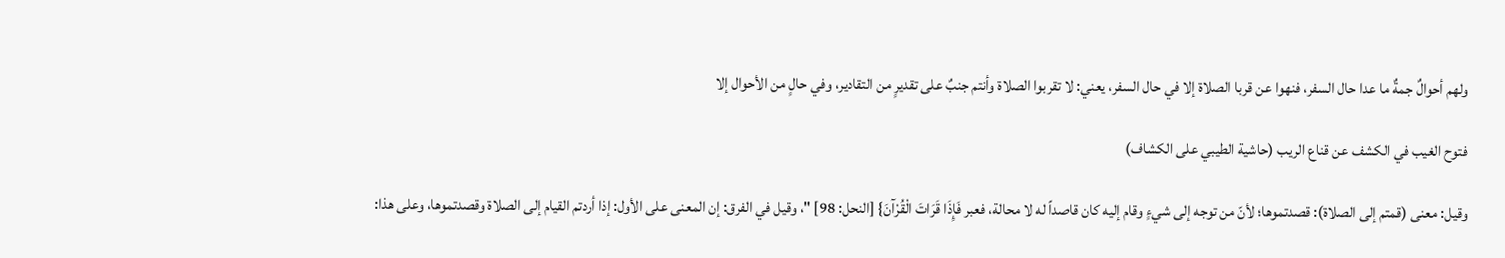ولهم أحوالٌ جمةٌ ما عدا حال السفر، فنهوا عن قربا الصلاة إلا في حال السفر، يعني: لا تقربوا الصلاة وأنتم جنبٌ على تقديرٍ من التقادير، وفي حالٍ من الأحوال إلا

فتوح الغيب في الكشف عن قناع الريب (حاشية الطيبي على الكشاف)

وقيل: معنى (قمتم إلى الصلاة): قصدتموها؛ لأنّ من توجه إلى شيءٍ وقام إليه كان قاصداً له لا محالة، فعبر فَإِذَا قَرَاتَ الْقُرْآنَ} [النحل: 98] "، وقيل في الفرق: إن المعنى على الأول: إذا أردتم القيام إلى الصلاة وقصدتموها، وعلى هذا: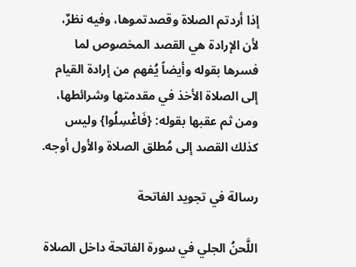إذا أردتم الصلاة وقصدتموها، وفيه نظرٌ، لأن الإرادة هي القصد المخصوص لما فسرها بقوله وأيضاً يُفهم من إرادة القيام إلى الصلاة الأخذ في مقدمتها وشرائطها، ومن ثم عقبها بقوله: {فَاغْسِلُوا} وليس كذلك القصد إلى مُطلق الصلاة والأول أوجه.

رسالة في تجويد الفاتحة

اللَّحنُ الجلي في سورة الفاتحة داخل الصلاة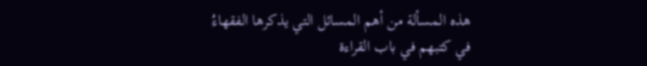هذه المسألة من أهم المسائل التي يذكرها الفقهاءُ في كتبهم في باب القراءة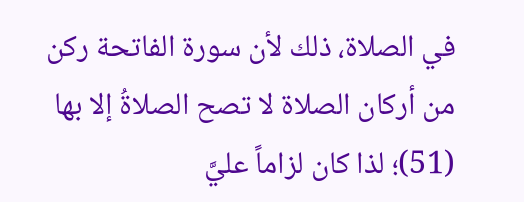في الصلاة، ذلك لأن سورة الفاتحة ركن من أركان الصلاة لا تصح الصلاةُ إلا بها (51)؛ لذا كان لزاماً عليَّ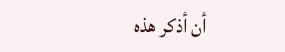أن أذكر هذه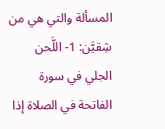المسألة والتي هي من شِقيَّن: 1- اللَّحن الجلي في سورة الفاتحة في الصلاة إذا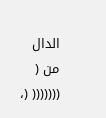الدال من ( ((((((( (،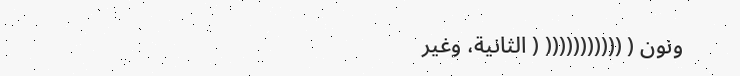ونون ( ((((((((((( ( الثانية، وغير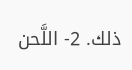ذلك. 2- اللَّحن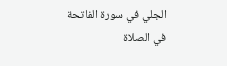الجلي في سورة الفاتحة في الصلاة